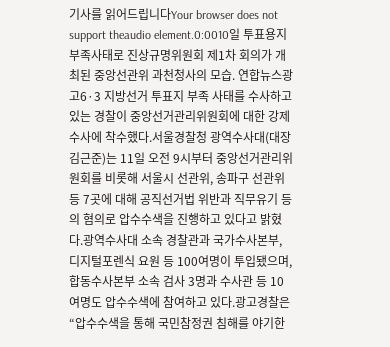기사를 읽어드립니다Your browser does not support theaudio element.0:0010일 투표용지 부족사태로 진상규명위원회 제1차 회의가 개최된 중앙선관위 과천청사의 모습. 연합뉴스광고6·3 지방선거 투표지 부족 사태를 수사하고 있는 경찰이 중앙선거관리위원회에 대한 강제 수사에 착수했다.서울경찰청 광역수사대(대장 김근준)는 11일 오전 9시부터 중앙선거관리위원회를 비롯해 서울시 선관위, 송파구 선관위 등 7곳에 대해 공직선거법 위반과 직무유기 등의 혐의로 압수수색을 진행하고 있다고 밝혔다.광역수사대 소속 경찰관과 국가수사본부, 디지털포렌식 요원 등 100여명이 투입됐으며, 합동수사본부 소속 검사 3명과 수사관 등 10여명도 압수수색에 참여하고 있다.광고경찰은 “압수수색을 통해 국민참정권 침해를 야기한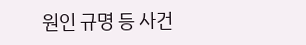원인 규명 등 사건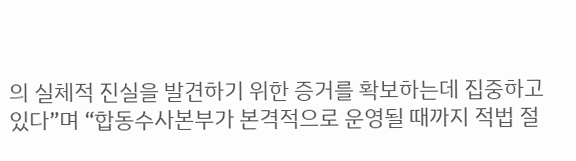의 실체적 진실을 발견하기 위한 증거를 확보하는데 집중하고 있다”며 “합동수사본부가 본격적으로 운영될 때까지 적법 절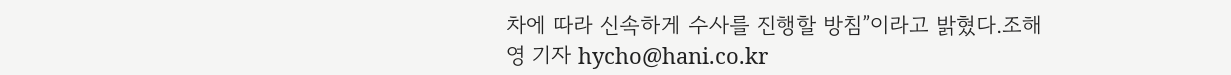차에 따라 신속하게 수사를 진행할 방침”이라고 밝혔다.조해영 기자 hycho@hani.co.kr